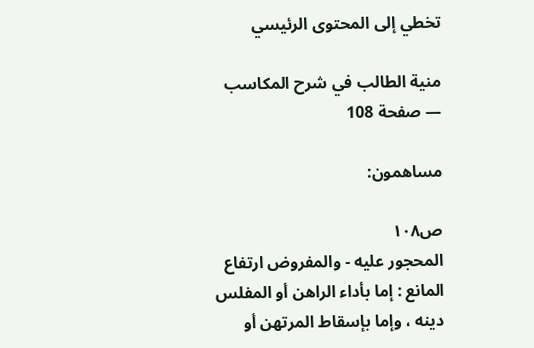تخطي إلى المحتوى الرئيسي

منية الطالب في شرح المكاسب — صفحة 108

مساهمون:

ص١٠٨
المحجور عليه - والمفروض ارتفاع المانع : إما بأداء الراهن أو المفلس دينه ، وإما بإسقاط المرتهن أو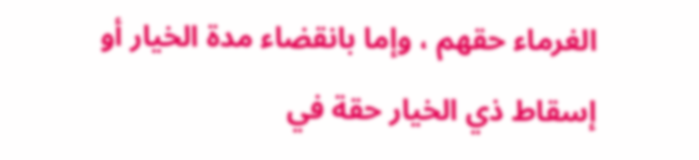الغرماء حقهم ، وإما بانقضاء مدة الخيار أو إسقاط ذي الخيار حقة في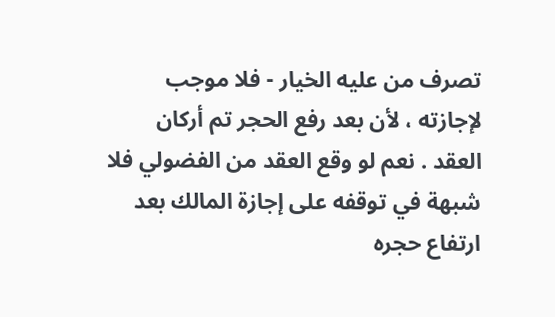تصرف من عليه الخيار - فلا موجب لإجازته ، لأن بعد رفع الحجر تم أركان العقد . نعم لو وقع العقد من الفضولي فلا شبهة في توقفه على إجازة المالك بعد ارتفاع حجره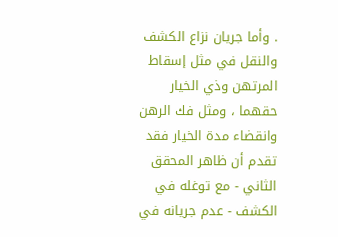. وأما جريان نزاع الكشف والنقل في مثل إسقاط المرتهن وذي الخيار حقهما ، ومثل فك الرهن وانقضاء مدة الخيار فقد تقدم أن ظاهر المحقق الثاني - مع توغله في الكشف - عدم جريانه في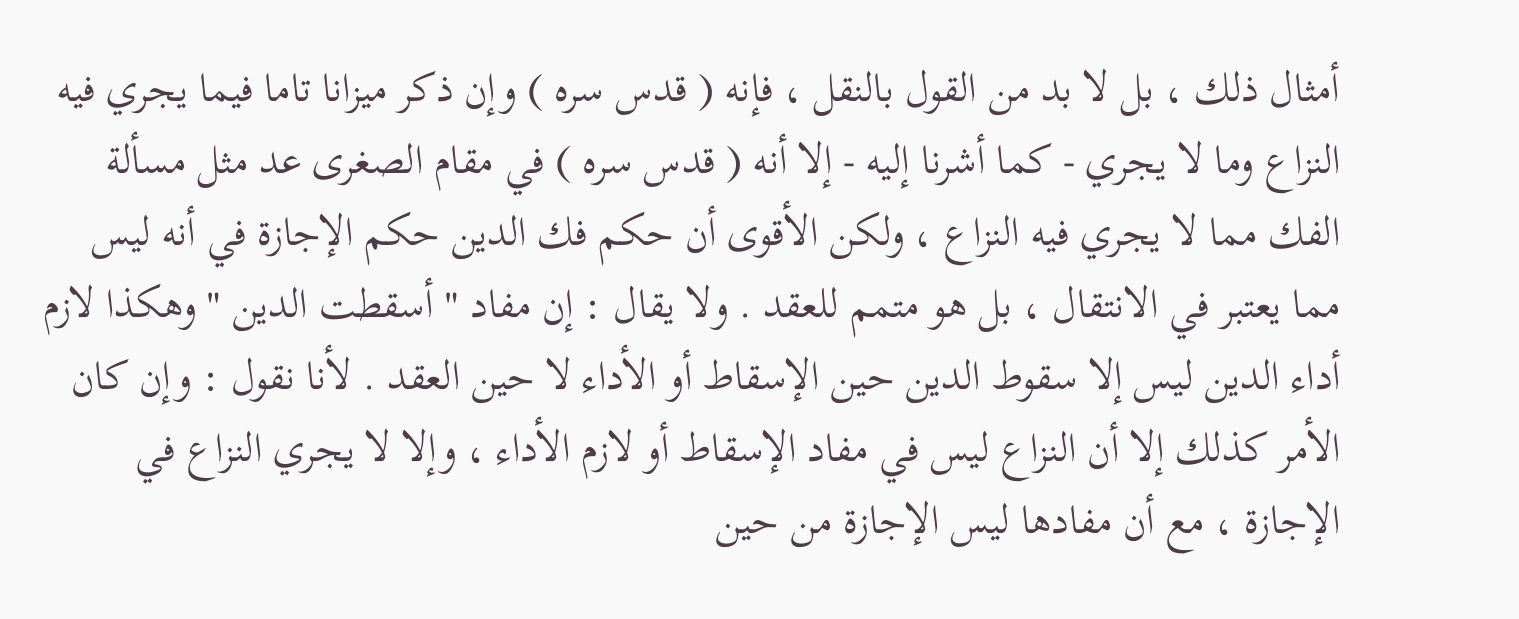أمثال ذلك ، بل لا بد من القول بالنقل ، فإنه ( قدس سره ) وإن ذكر ميزانا تاما فيما يجري فيه النزاع وما لا يجري - كما أشرنا إليه - إلا أنه ( قدس سره ) في مقام الصغرى عد مثل مسألة الفك مما لا يجري فيه النزاع ، ولكن الأقوى أن حكم فك الدين حكم الإجازة في أنه ليس مما يعتبر في الانتقال ، بل هو متمم للعقد . ولا يقال : إن مفاد " أسقطت الدين " وهكذا لازم أداء الدين ليس إلا سقوط الدين حين الإسقاط أو الأداء لا حين العقد . لأنا نقول : وإن كان الأمر كذلك إلا أن النزاع ليس في مفاد الإسقاط أو لازم الأداء ، وإلا لا يجري النزاع في الإجازة ، مع أن مفادها ليس الإجازة من حين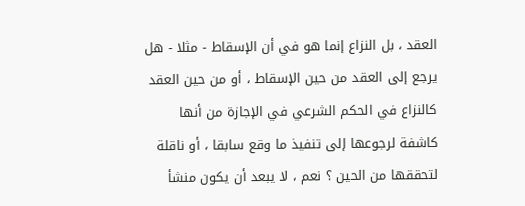العقد ، بل النزاع إنما هو في أن الإسقاط - مثلا - هل يرجع إلى العقد من حين الإسقاط ، أو من حين العقد كالنزاع في الحكم الشرعي في الإجازة من أنها كاشفة لرجوعها إلى تنفيذ ما وقع سابقا ، أو ناقلة لتحققها من الحين ؟ نعم ، لا يبعد أن يكون منشأ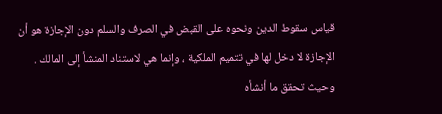قياس سقوط الدين ونحوه على القبض في الصرف والسلم دون الإجازة هو أن الإجازة لا دخل لها في تتميم الملكية ، وإنما هي لاستناد المنشأ إلى المالك . وحيث تحقق ما أنشأه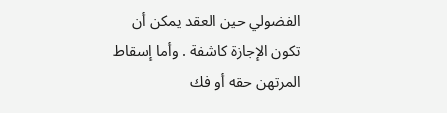الفضولي حين العقد يمكن أن تكون الإجازة كاشفة . وأما إسقاط المرتهن حقه أو فك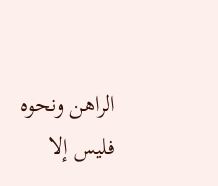الراهن ونحوه فليس إلا